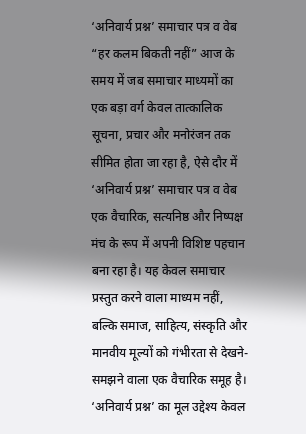‘अनिवार्य प्रश्न’ समाचार पत्र व वेब “हर कलम बिकती नहीं” आज के समय में जब समाचार माध्यमों का एक बड़ा वर्ग केवल तात्कालिक सूचना, प्रचार और मनोरंजन तक सीमित होता जा रहा है, ऐसे दौर में ‘अनिवार्य प्रश्न’ समाचार पत्र व वेब एक वैचारिक, सत्यनिष्ठ और निष्पक्ष मंच के रूप में अपनी विशिष्ट पहचान बना रहा है। यह केवल समाचार प्रस्तुत करने वाला माध्यम नहीं, बल्कि समाज, साहित्य, संस्कृति और मानवीय मूल्यों को गंभीरता से देखने-समझने वाला एक वैचारिक समूह है। ‘अनिवार्य प्रश्न’ का मूल उद्देश्य केवल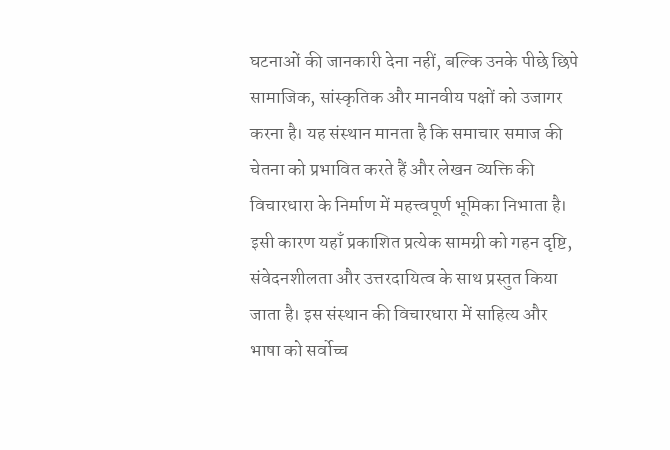घटनाओं की जानकारी देना नहीं, बल्कि उनके पीछे छिपे सामाजिक, सांस्कृतिक और मानवीय पक्षों को उजागर करना है। यह संस्थान मानता है कि समाचार समाज की चेतना को प्रभावित करते हैं और लेखन व्यक्ति की विचारधारा के निर्माण में महत्त्वपूर्ण भूमिका निभाता है। इसी कारण यहाँ प्रकाशित प्रत्येक सामग्री को गहन दृष्टि, संवेदनशीलता और उत्तरदायित्व के साथ प्रस्तुत किया जाता है। इस संस्थान की विचारधारा में साहित्य और भाषा को सर्वोच्च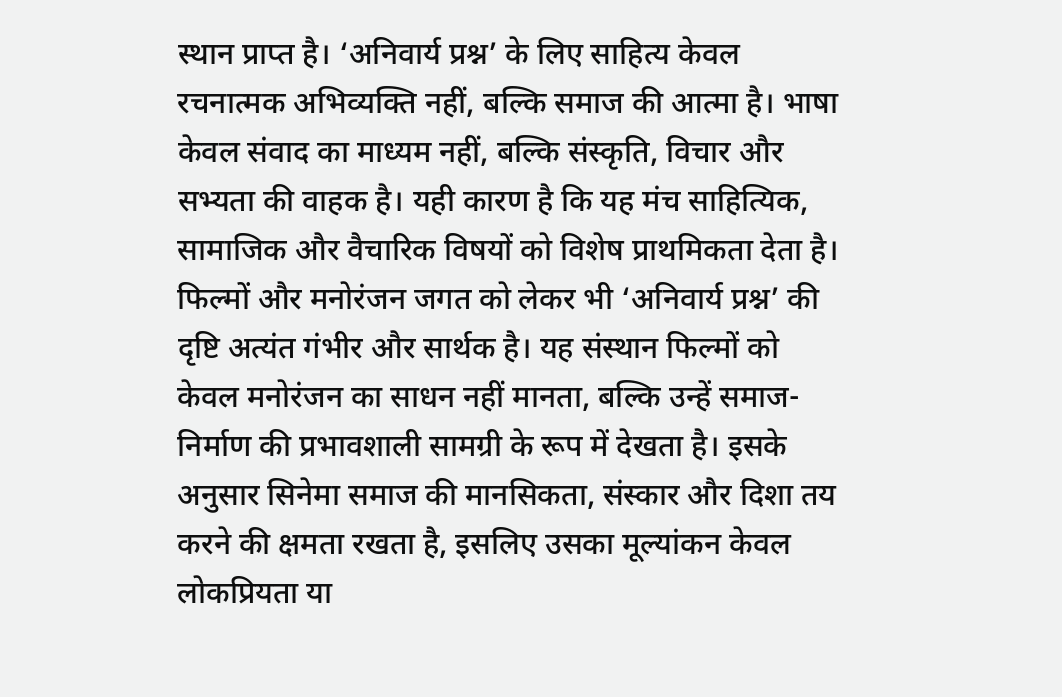स्थान प्राप्त है। ‘अनिवार्य प्रश्न’ के लिए साहित्य केवल रचनात्मक अभिव्यक्ति नहीं, बल्कि समाज की आत्मा है। भाषा केवल संवाद का माध्यम नहीं, बल्कि संस्कृति, विचार और सभ्यता की वाहक है। यही कारण है कि यह मंच साहित्यिक, सामाजिक और वैचारिक विषयों को विशेष प्राथमिकता देता है। फिल्मों और मनोरंजन जगत को लेकर भी ‘अनिवार्य प्रश्न’ की दृष्टि अत्यंत गंभीर और सार्थक है। यह संस्थान फिल्मों को केवल मनोरंजन का साधन नहीं मानता, बल्कि उन्हें समाज-निर्माण की प्रभावशाली सामग्री के रूप में देखता है। इसके अनुसार सिनेमा समाज की मानसिकता, संस्कार और दिशा तय करने की क्षमता रखता है, इसलिए उसका मूल्यांकन केवल लोकप्रियता या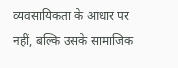व्यवसायिकता के आधार पर नहीं, बल्कि उसके सामाजिक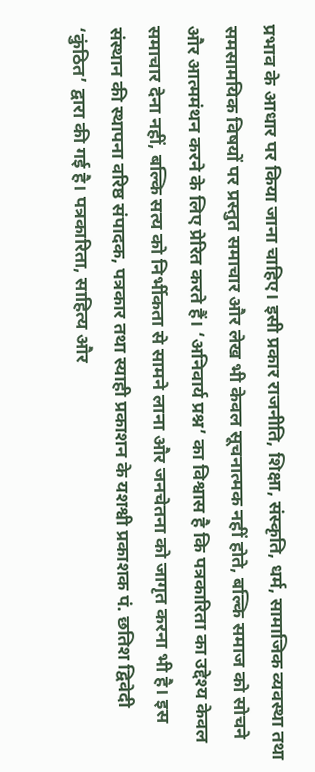प्रभाव के आधार पर किया जाना चाहिए। इसी प्रकार राजनीति, शिक्षा, संस्कृति, धर्म, सामाजिक व्यवस्था तथा समसामयिक विषयों पर प्रस्तुत समाचार और लेख भी केवल सूचनात्मक नहीं होते, बल्कि समाज को सोचने और आत्ममंथन करने के लिए प्रेरित करते हैं। ‘अनिवार्य प्रश्न’ का विश्वास है कि पत्रकारिता का उद्देश्य केवल समाचार देना नहीं, बल्कि सत्य को निर्भीकता से सामने लाना और जनचेतना को जागृत करना भी है। इस संस्थान की स्थापना वरिष्ठ संपादक, पत्रकार तथा स्याही प्रकाशन के यशश्वी प्रकाशक पं. छतिश द्विवेदी ‘कुंठित’ द्वारा की गई है। पत्रकारिता, साहित्य और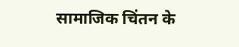सामाजिक चिंतन के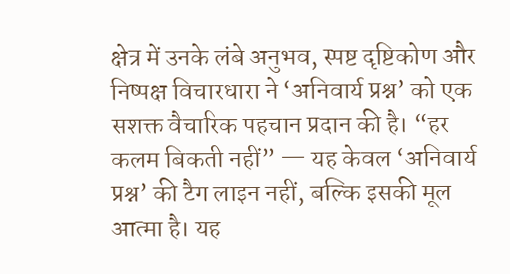क्षेत्र में उनके लंबे अनुभव, स्पष्ट दृष्टिकोण और निष्पक्ष विचारधारा ने ‘अनिवार्य प्रश्न’ को एक सशक्त वैचारिक पहचान प्रदान की है। “हर कलम बिकती नहीं” — यह केवल ‘अनिवार्य प्रश्न’ की टैग लाइन नहीं, बल्कि इसकी मूल आत्मा है। यह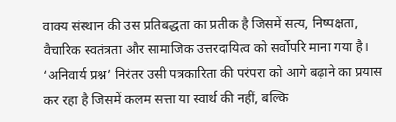वाक्य संस्थान की उस प्रतिबद्धता का प्रतीक है जिसमें सत्य, निष्पक्षता, वैचारिक स्वतंत्रता और सामाजिक उत्तरदायित्व को सर्वोपरि माना गया है। ‘अनिवार्य प्रश्न’ निरंतर उसी पत्रकारिता की परंपरा को आगे बढ़ाने का प्रयास कर रहा है जिसमें कलम सत्ता या स्वार्थ की नहीं, बल्कि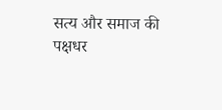सत्य और समाज की पक्षधर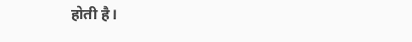होती है।